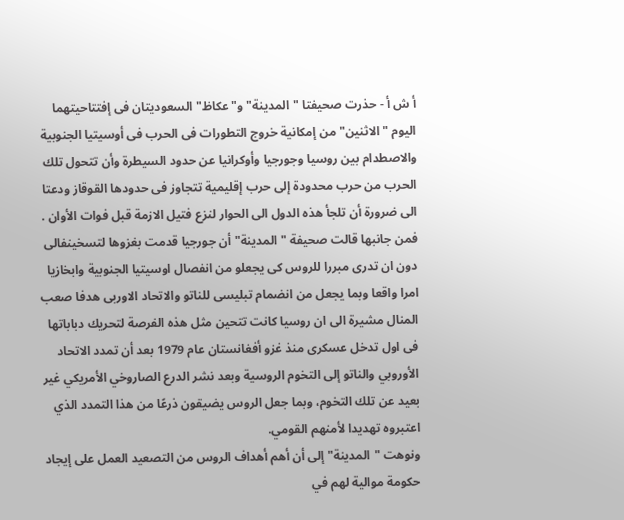أ ش أ - حذرت صحيفتا "المدينة" و"عكاظ" السعوديتان فى إفتتاحيتهما اليوم "الاثنين" من إمكانية خروج التطورات فى الحرب فى أوسيتيا الجنوبية والاصطدام بين روسيا وجورجيا وأوكرانيا عن حدود السيطرة وأن تتحول تلك الحرب من حرب محدودة إلى حرب إقليمية تتجاوز فى حدودها القوقاز ودعتا الى ضرورة أن تلجأ هذه الدول الى الحوار لنزع فتيل الازمة قبل فوات الأوان .
فمن جانبها قالت صحيفة "المدينة" أن جورجيا قدمت بغزوها لتسخينفالى دون ان تدرى مبررا للروس كى يجعلو من انفصال اوسيتيا الجنوبية وابخازيا امرا واقعا وبما يجعل من انضمام تبليسى للناتو والاتحاد الاوربى هدفا صعب المنال مشيرة الى ان روسيا كانت تتحين مثل هذه الفرصة لتحريك دباباتها فى اول تدخل عسكرى منذ غزو أفغانستان عام 1979 بعد أن تمدد الاتحاد الأوروبي والناتو إلى التخوم الروسية وبعد نشر الدرع الصاروخي الأمريكي غير بعيد عن تلك التخوم، وبما جعل الروس يضيقون ذرعًا من هذا التمدد الذي اعتبروه تهديدا لأمنهم القومي.
ونوهت "المدينة" إلى أن أهم أهداف الروس من التصعيد العمل على إيجاد حكومة موالية لهم في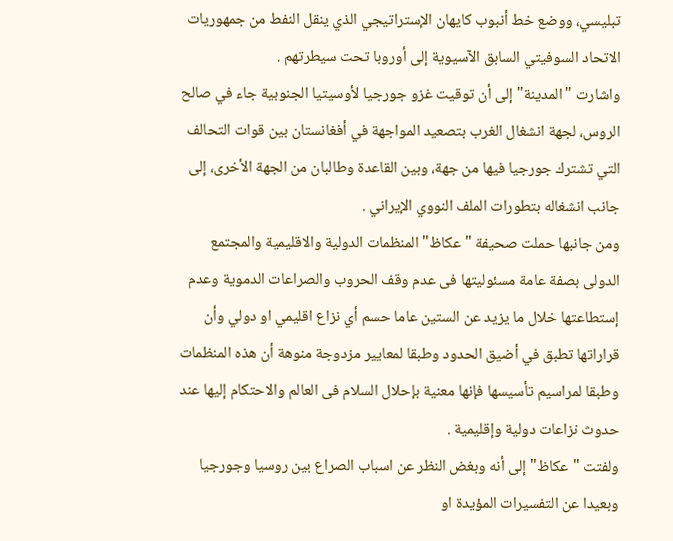تبليسي، ووضع خط أنبوب كايهان الإستراتيجي الذي ينقل النفط من جمهوريات الاتحاد السوفيتي السابق الآسيوية إلى أوروبا تحت سيطرتهم .
واشارت "المدينة" إلى أن توقيت غزو جورجيا لأوسيتيا الجنوبية جاء في صالح الروس، لجهة انشغال الغرب بتصعيد المواجهة في أفغانستان بين قوات التحالف التي تشترك جورجيا فيها من جهة، وبين القاعدة وطالبان من الجهة الأخرى، إلى جانب انشغاله بتطورات الملف النووي الإيراني .
ومن جانبها حملت صحيفة "عكاظ" المنظمات الدولية والاقليمية والمجتمع الدولى بصفة عامة مسئوليتها فى عدم وقف الحروب والصراعات الدموية وعدم إستطاعتها خلال ما يزيد عن الستين عاما حسم أي نزاع اقليمي او دولي وأن قراراتها تطبق في أضيق الحدود وطبقا لمعايير مزدوجة منوهة أن هذه المنظمات وطبقا لمراسيم تأسيسها فإنها معنية بإحلال السلام فى العالم والاحتكام إليها عند حدوث نزاعات دولية وإقليمية .
ولفتت "عكاظ" إلى أنه وبغض النظر عن اسباب الصراع بين روسيا وجورجيا وبعيدا عن التفسيرات المؤيدة او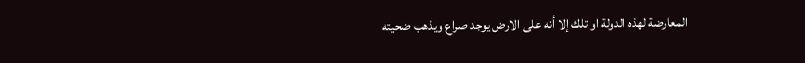المعارضة لهذه الدولة او تلك إلا أنه على الارض يوجد صراع ويذهب ضحيته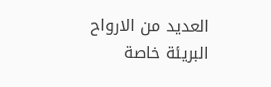العديد من الارواح البريئة خاصة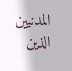المدنيين الذين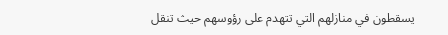يسقطون في منازلهم التي تتهدم على رؤوسهم حيث تنقل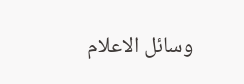وسائل الاعلام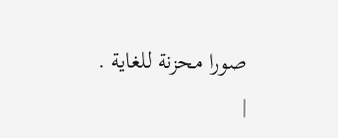صورا محزنة للغاية .
|